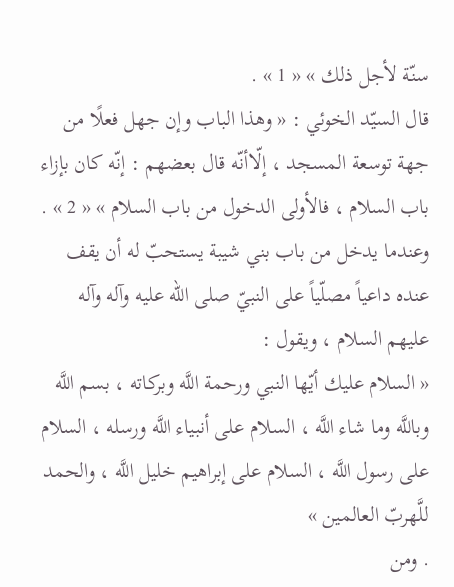سنّة لأجل ذلك » « 1 » .
قال السيّد الخوئي : « وهذا الباب وإن جهل فعلًا من جهة توسعة المسجد ، إلّاأنّه قال بعضهم : إنّه كان بإزاء باب السلام ، فالأولى الدخول من باب السلام » « 2 » .
وعندما يدخل من باب بني شيبة يستحبّ له أن يقف عنده داعياً مصلّياً على النبيّ صلى الله عليه وآله وآله عليهم السلام ، ويقول :
« السلام عليك أيّها النبي ورحمة اللَّه وبركاته ، بسم اللَّه وباللَّه وما شاء اللَّه ، السلام على أنبياء اللَّه ورسله ، السلام على رسول اللَّه ، السلام على إبراهيم خليل اللَّه ، والحمد للَّهربّ العالمين »
. ومن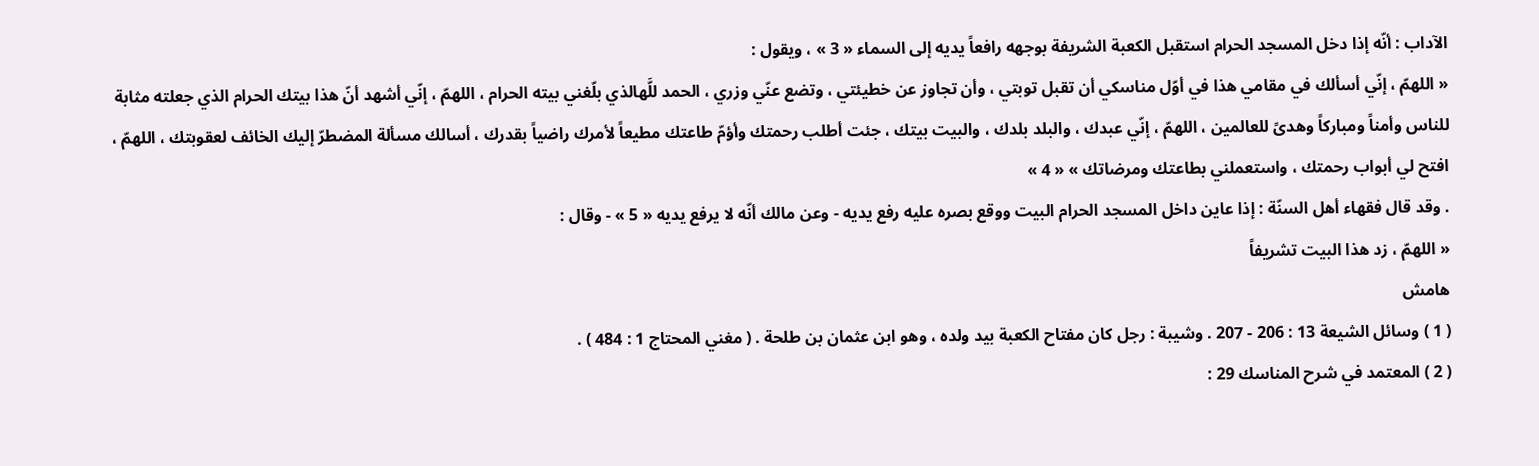الآداب : أنّه إذا دخل المسجد الحرام استقبل الكعبة الشريفة بوجهه رافعاً يديه إلى السماء « 3 » ، ويقول :
« اللهمّ ، إنّي أسألك في مقامي هذا في أوّل مناسكي أن تقبل توبتي ، وأن تجاوز عن خطيئتي ، وتضع عنّي وزري ، الحمد للَّهالذي بلّغني بيته الحرام ، اللهمّ ، إنّي أشهد أنّ هذا بيتك الحرام الذي جعلته مثابة للناس وأمناً ومباركاً وهدىً للعالمين ، اللهمّ ، إنّي عبدك ، والبلد بلدك ، والبيت بيتك ، جئت أطلب رحمتك وأؤمّ طاعتك مطيعاً لأمرك راضياً بقدرك ، أسالك مسألة المضطرّ إليك الخائف لعقوبتك ، اللهمّ ، افتح لي أبواب رحمتك ، واستعملني بطاعتك ومرضاتك » « 4 »
. وقد قال فقهاء أهل السنّة : إذا عاين داخل المسجد الحرام البيت ووقع بصره عليه رفع يديه - وعن مالك أنّه لا يرفع يديه « 5 » - وقال :
« اللهمّ ، زد هذا البيت تشريفاً
هامش
( 1 ) وسائل الشيعة 13 : 206 - 207 . وشيبة : رجل كان مفتاح الكعبة بيد ولده ، وهو ابن عثمان بن طلحة . ( مغني المحتاج 1 : 484 ) .
( 2 ) المعتمد في شرح المناسك 29 :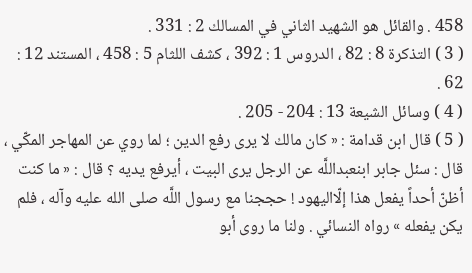458 . والقائل هو الشهيد الثاني في المسالك 2 : 331 .
( 3 ) التذكرة 8 : 82 ، الدروس 1 : 392 ، كشف اللثام 5 : 458 ، المستند 12 : 62 .
( 4 ) وسائل الشيعة 13 : 204 - 205 .
( 5 ) قال ابن قدامة : « كان مالك لا يرى رفع الدين ؛ لما روي عن المهاجر المكّي ، قال : سئل جابر ابنعبداللَّه عن الرجل يرى البيت ، أيرفع يديه ؟ قال : « ما كنت أظنّ أحداً يفعل هذا إلّااليهود ! حججنا مع رسول اللَّه صلى الله عليه وآله ، فلم يكن يفعله » رواه النسائي . ولنا ما روى أبو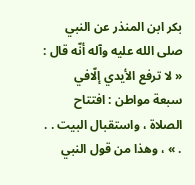بكر ابن المنذر عن النبي صلى الله عليه وآله أنّه قال : « لا ترفع الأيدي إلّافي سبعة مواطن : افتتاح الصلاة ، واستقبال البيت . . . » ، وهذا من قول النبي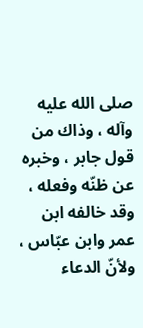صلى الله عليه وآله ، وذاك من قول جابر ، وخبره عن ظنّه وفعله ، وقد خالفه ابن عمر وابن عبّاس ، ولأنّ الدعاء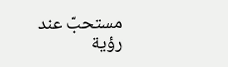مستحبّ عند رؤية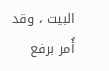البيت ، وقد أُمر برفع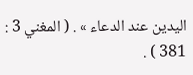اليدين عند الدعاء » . ( المغني 3 : 381 ) .